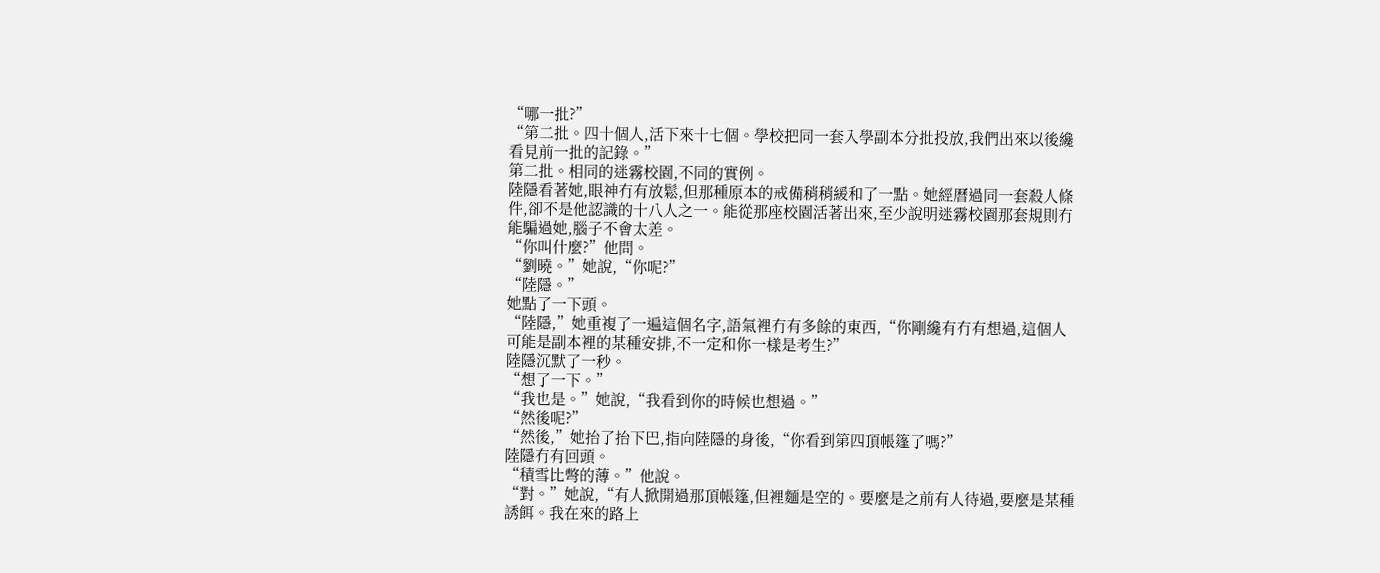“哪一批?”
“第二批。四十個人,活下來十七個。學校把同一套入學副本分批投放,我們出來以後纔看見前一批的記錄。”
第二批。相同的迷霧校園,不同的實例。
陸隱看著她,眼神冇有放鬆,但那種原本的戒備稍稍緩和了一點。她經曆過同一套殺人條件,卻不是他認識的十八人之一。能從那座校園活著出來,至少說明迷霧校園那套規則冇能騙過她,腦子不會太差。
“你叫什麼?”他問。
“劉曉。”她說,“你呢?”
“陸隱。”
她點了一下頭。
“陸隱,”她重複了一遍這個名字,語氣裡冇有多餘的東西,“你剛纔有冇有想過,這個人可能是副本裡的某種安排,不一定和你一樣是考生?”
陸隱沉默了一秒。
“想了一下。”
“我也是。”她說,“我看到你的時候也想過。”
“然後呢?”
“然後,”她抬了抬下巴,指向陸隱的身後,“你看到第四頂帳篷了嗎?”
陸隱冇有回頭。
“積雪比彆的薄。”他說。
“對。”她說,“有人掀開過那頂帳篷,但裡麵是空的。要麼是之前有人待過,要麼是某種誘餌。我在來的路上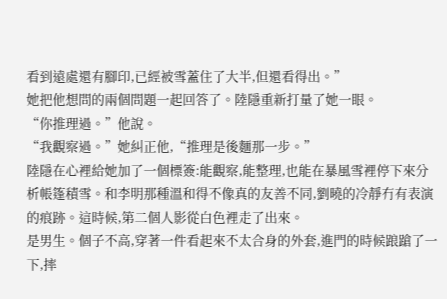看到遠處還有腳印,已經被雪蓋住了大半,但還看得出。”
她把他想問的兩個問題一起回答了。陸隱重新打量了她一眼。
“你推理過。”他說。
“我觀察過。”她糾正他,“推理是後麵那一步。”
陸隱在心裡給她加了一個標簽:能觀察,能整理,也能在暴風雪裡停下來分析帳篷積雪。和李明那種溫和得不像真的友善不同,劉曉的冷靜冇有表演的痕跡。這時候,第二個人影從白色裡走了出來。
是男生。個子不高,穿著一件看起來不太合身的外套,進門的時候踉蹌了一下,摔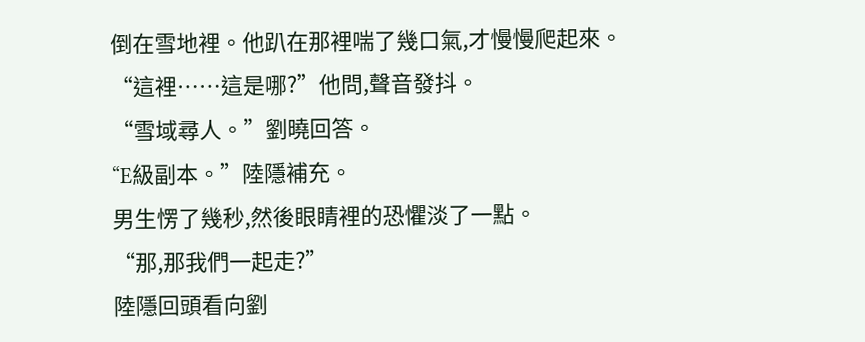倒在雪地裡。他趴在那裡喘了幾口氣,才慢慢爬起來。
“這裡……這是哪?”他問,聲音發抖。
“雪域尋人。”劉曉回答。
“E級副本。”陸隱補充。
男生愣了幾秒,然後眼睛裡的恐懼淡了一點。
“那,那我們一起走?”
陸隱回頭看向劉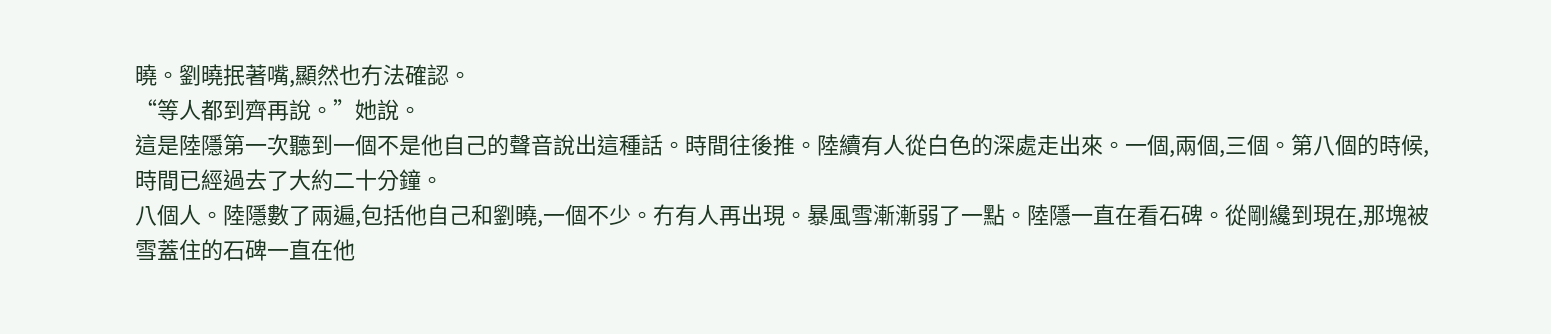曉。劉曉抿著嘴,顯然也冇法確認。
“等人都到齊再說。”她說。
這是陸隱第一次聽到一個不是他自己的聲音說出這種話。時間往後推。陸續有人從白色的深處走出來。一個,兩個,三個。第八個的時候,時間已經過去了大約二十分鐘。
八個人。陸隱數了兩遍,包括他自己和劉曉,一個不少。冇有人再出現。暴風雪漸漸弱了一點。陸隱一直在看石碑。從剛纔到現在,那塊被雪蓋住的石碑一直在他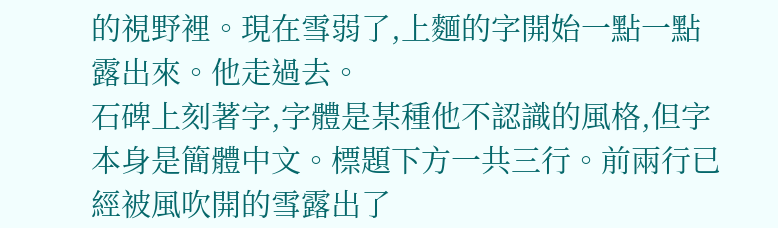的視野裡。現在雪弱了,上麵的字開始一點一點露出來。他走過去。
石碑上刻著字,字體是某種他不認識的風格,但字本身是簡體中文。標題下方一共三行。前兩行已經被風吹開的雪露出了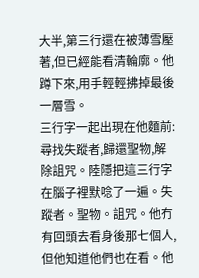大半,第三行還在被薄雪壓著,但已經能看清輪廓。他蹲下來,用手輕輕拂掉最後一層雪。
三行字一起出現在他麵前:尋找失蹤者,歸還聖物,解除詛咒。陸隱把這三行字在腦子裡默唸了一遍。失蹤者。聖物。詛咒。他冇有回頭去看身後那七個人,但他知道他們也在看。他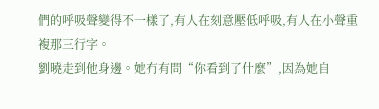們的呼吸聲變得不一樣了,有人在刻意壓低呼吸,有人在小聲重複那三行字。
劉曉走到他身邊。她冇有問“你看到了什麼”,因為她自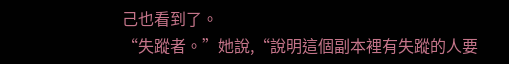己也看到了。
“失蹤者。”她說,“說明這個副本裡有失蹤的人要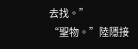去找。”
“聖物。”陸隱接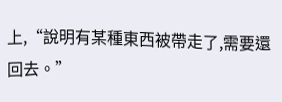上,“說明有某種東西被帶走了,需要還回去。”